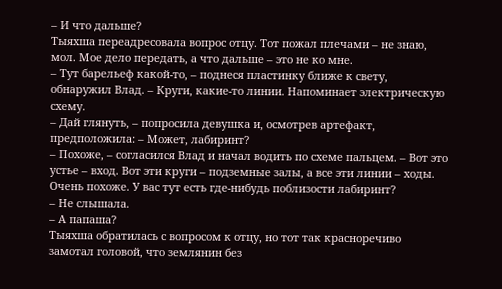– И что дальше?
Тыяхша переадресовала вопрос отцу. Тот пожал плечами – не знаю, мол. Мое дело передать, а что дальше – это не ко мне.
– Тут барельеф какой-то, – поднеся пластинку ближе к свету, обнаружил Влад. – Круги, какие-то линии. Напоминает электрическую схему.
– Дай глянуть, – попросила девушка и, осмотрев артефакт, предположила: – Может, лабиринт?
– Похоже, – согласился Влад и начал водить по схеме пальцем. – Вот это устье – вход. Вот эти круги – подземные залы, а все эти линии – ходы. Очень похоже. У вас тут есть где-нибудь поблизости лабиринт?
– Не слышала.
– А папаша?
Тыяхша обратилась с вопросом к отцу, но тот так красноречиво замотал головой, что землянин без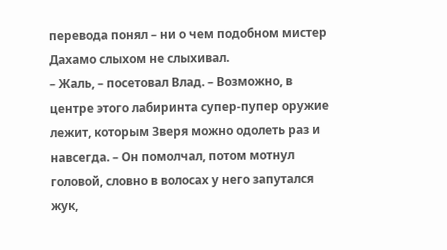перевода понял – ни о чем подобном мистер Дахамо слыхом не слыхивал.
– Жаль, – посетовал Влад. – Возможно, в центре этого лабиринта супер-пупер оружие лежит, которым Зверя можно одолеть раз и навсегда. – Он помолчал, потом мотнул головой, словно в волосах у него запутался жук,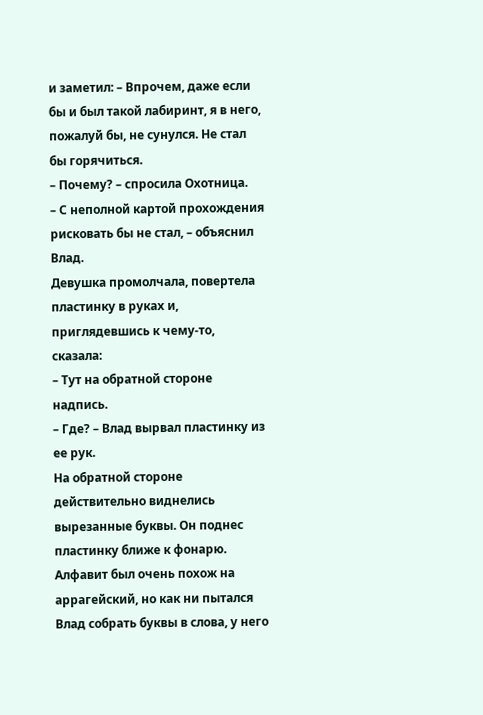и заметил: – Впрочем, даже если бы и был такой лабиринт, я в него, пожалуй бы, не сунулся. Не стал бы горячиться.
– Почему? – спросила Охотница.
– С неполной картой прохождения рисковать бы не стал, – объяснил Влад.
Девушка промолчала, повертела пластинку в руках и, приглядевшись к чему-то, сказала:
– Тут на обратной стороне надпись.
– Где? – Влад вырвал пластинку из ее рук.
На обратной стороне действительно виднелись вырезанные буквы. Он поднес пластинку ближе к фонарю. Алфавит был очень похож на аррагейский, но как ни пытался Влад собрать буквы в слова, у него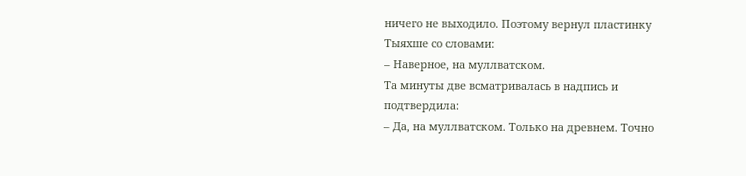ничего не выходило. Поэтому вернул пластинку Тыяхше со словами:
– Наверное, на муллватском.
Та минуты две всматривалась в надпись и подтвердила:
– Да, на муллватском. Только на древнем. Точно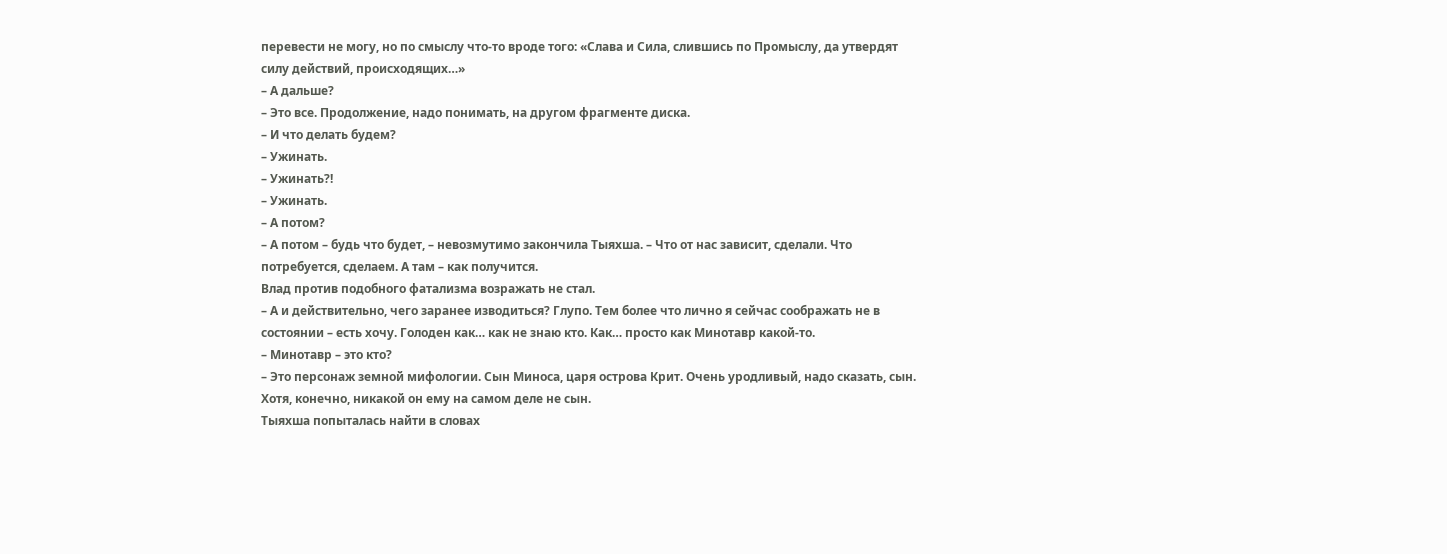перевести не могу, но по смыслу что-то вроде того: «Слава и Сила, слившись по Промыслу, да утвердят силу действий, происходящих…»
– А дальше?
– Это все. Продолжение, надо понимать, на другом фрагменте диска.
– И что делать будем?
– Ужинать.
– Ужинать?!
– Ужинать.
– А потом?
– А потом – будь что будет, – невозмутимо закончила Тыяхша. – Что от нас зависит, сделали. Что потребуется, сделаем. А там – как получится.
Влад против подобного фатализма возражать не стал.
– А и действительно, чего заранее изводиться? Глупо. Тем более что лично я сейчас соображать не в состоянии – есть хочу. Голоден как… как не знаю кто. Как… просто как Минотавр какой-то.
– Минотавр – это кто?
– Это персонаж земной мифологии. Сын Миноса, царя острова Крит. Очень уродливый, надо сказать, сын. Хотя, конечно, никакой он ему на самом деле не сын.
Тыяхша попыталась найти в словах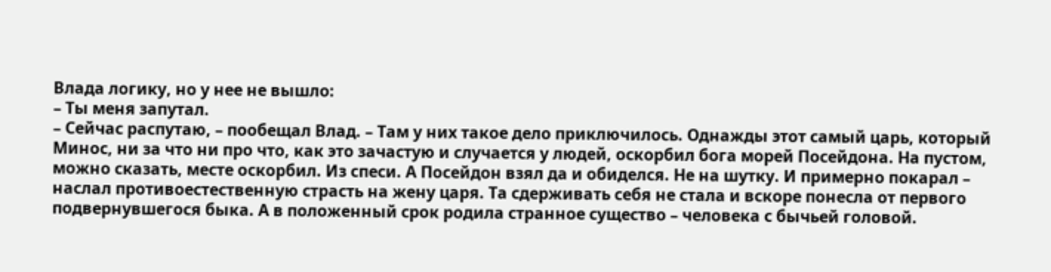Влада логику, но у нее не вышло:
– Ты меня запутал.
– Сейчас распутаю, – пообещал Влад. – Там у них такое дело приключилось. Однажды этот самый царь, который Минос, ни за что ни про что, как это зачастую и случается у людей, оскорбил бога морей Посейдона. На пустом, можно сказать, месте оскорбил. Из спеси. А Посейдон взял да и обиделся. Не на шутку. И примерно покарал – наслал противоестественную страсть на жену царя. Та сдерживать себя не стала и вскоре понесла от первого подвернувшегося быка. А в положенный срок родила странное существо – человека с бычьей головой.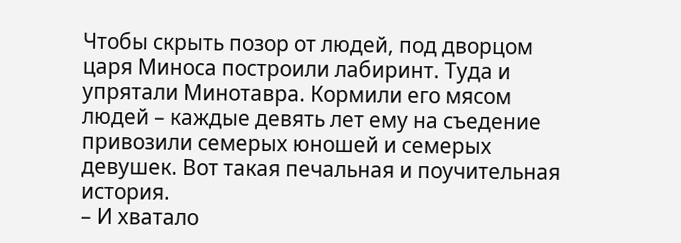Чтобы скрыть позор от людей, под дворцом царя Миноса построили лабиринт. Туда и упрятали Минотавра. Кормили его мясом людей – каждые девять лет ему на съедение привозили семерых юношей и семерых девушек. Вот такая печальная и поучительная история.
– И хватало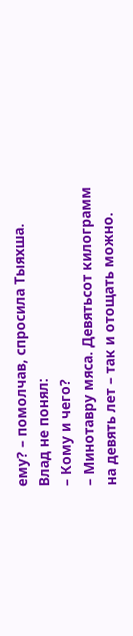ему? – помолчав, спросила Тыяхша.
Влад не понял:
– Кому и чего?
– Минотавру мяса. Девятьсот килограмм на девять лет – так и отощать можно.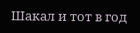Шакал и тот в год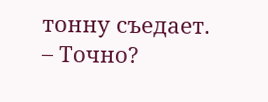тонну съедает.
– Точно?